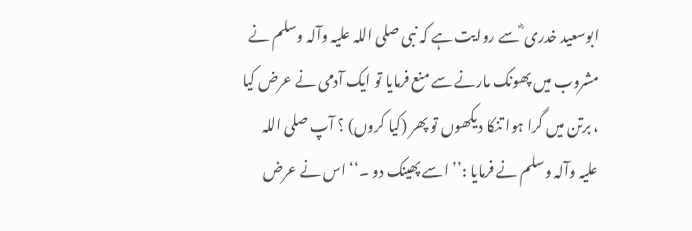ابوسعید خدری ؓ سے روایت ہے کہ نبی صلی اللہ علیہ وآلہ وسلم نے مشروب میں پھونک مارنے سے منع فرمایا تو ایک آدمی نے عرض کیا ، برتن میں گرا ہوا تنکا دیکھوں تو پھر (کیا کروں) ؟ آپ صلی اللہ علیہ وآلہ وسلم نے فرمایا :’’ اسے پھینک دو ۔‘‘ اس نے عرض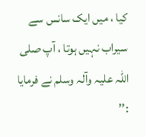کیا ، میں ایک سانس سے سیراب نہیں ہوتا ، آپ صلی اللہ علیہ وآلہ وسلم نے فرمایا :’’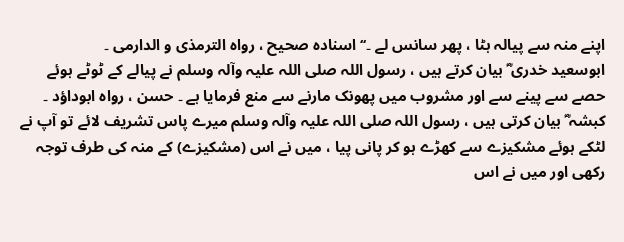اپنے منہ سے پیالہ ہٹا ، پھر سانس لے ۔‘‘ اسنادہ صحیح ، رواہ الترمذی و الدارمی ۔
ابوسعید خدری ؓ بیان کرتے ہیں ، رسول اللہ صلی اللہ علیہ وآلہ وسلم نے پیالے کے ٹوٹے ہوئے حصے سے پینے سے اور مشروب میں پھونک مارنے سے منع فرمایا ہے ۔ حسن ، رواہ ابوداؤد ۔
کبشہ ؓ بیان کرتی ہیں ، رسول اللہ صلی اللہ علیہ وآلہ وسلم میرے پاس تشریف لائے تو آپ نے لٹکے ہوئے مشکیزے سے کھڑے ہو کر پانی پیا ، میں نے اس (مشکیزے) کے منہ کی طرف توجہ رکھی اور میں نے اس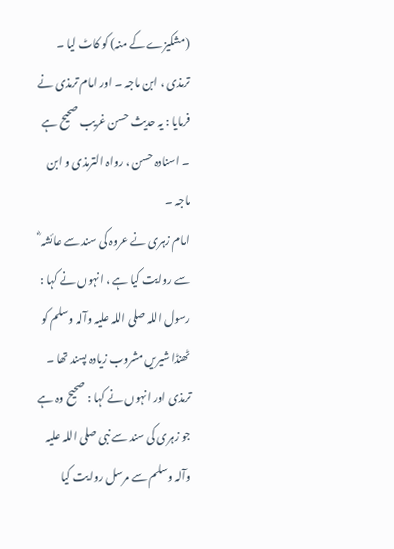(مشکیزے کے منہ) کو کاٹ لیا ۔ ترمذی ، ابن ماجہ ۔ اور امام ترمذی نے فرمایا : یہ حدیث حسن غریب صحیح ہے ۔ اسنادہ حسن ، رواہ الترمذی و ابن ماجہ ۔
امام زہری نے عروہ کی سند سے عائشہ ؓ سے روایت کیا ہے ، انہوں نے کہا : رسول اللہ صلی اللہ علیہ وآلہ وسلم کو ٹھنڈا شیریں مشروب زیادہ پسند تھا ۔ ترمذی اور انہوں نے کہا : صحیح وہ ہے جو زہری کی سند سے نبی صلی اللہ علیہ وآلہ وسلم سے مرسل روایت کیا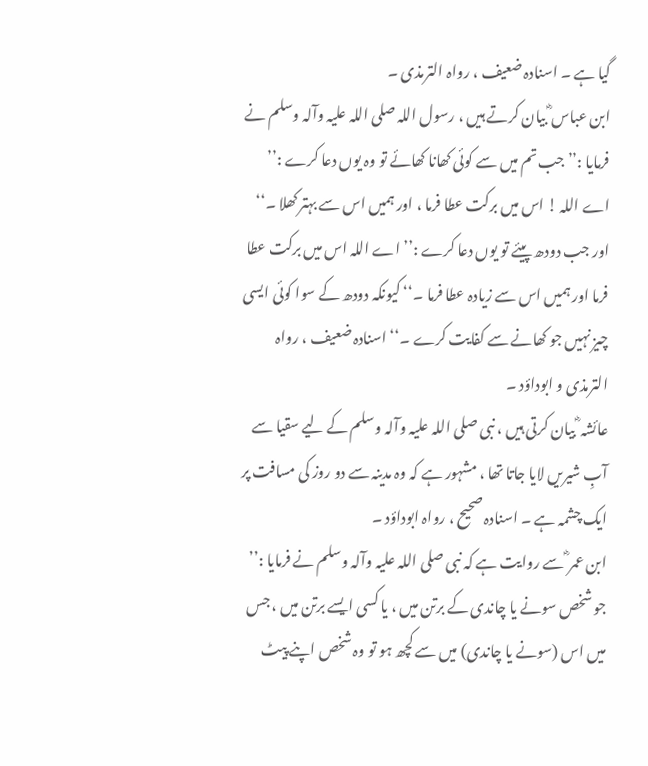گیا ہے ۔ اسنادہ ضعیف ، رواہ الترمذی ۔
ابن عباس ؓ بیان کرتے ہیں ، رسول اللہ صلی اللہ علیہ وآلہ وسلم نے فرمایا :’’ جب تم میں سے کوئی کھانا کھائے تو وہ یوں دعا کرے :’’ اے اللہ ! اس میں برکت عطا فرما ، اور ہمیں اس سے بہتر کھلا ۔‘‘ اور جب دودھ پیئے تو یوں دعا کرے :’’ اے اللہ اس میں برکت عطا فرما اور ہمیں اس سے زیادہ عطا فرما ۔‘‘ کیونکہ دودھ کے سوا کوئی ایسی چیز نہیں جو کھانے سے کفایت کرے ۔‘‘ اسنادہ ضعیف ، رواہ الترمذی و ابوداؤد ۔
عائشہ ؓ بیان کرتی ہیں ، نبی صلی اللہ علیہ وآلہ وسلم کے لیے سقیا سے آبِ شیریں لایا جاتا تھا ، مشہور ہے کہ وہ مدینہ سے دو روز کی مسافت پر ایک چشمہ ہے ۔ اسنادہ صحیح ، رواہ ابوداؤد ۔
ابن عمر ؓ سے روایت ہے کہ نبی صلی اللہ علیہ وآلہ وسلم نے فرمایا :’’ جو شخص سونے یا چاندی کے برتن میں ، یا کسی ایسے برتن میں ، جس میں اس (سونے یا چاندی) میں سے کچھ ہو تو وہ شخص اپنے پیٹ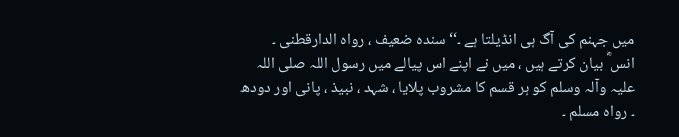میں جہنم کی آگ ہی انڈیلتا ہے ۔‘‘ سندہ ضعیف ، رواہ الدارقطنی ۔
انس ؓ بیان کرتے ہیں ، میں نے اپنے اس پیالے میں رسول اللہ صلی اللہ علیہ وآلہ وسلم کو ہر قسم کا مشروب پلایا ، شہد ، نبیذ ، پانی اور دودھ ۔ رواہ مسلم ۔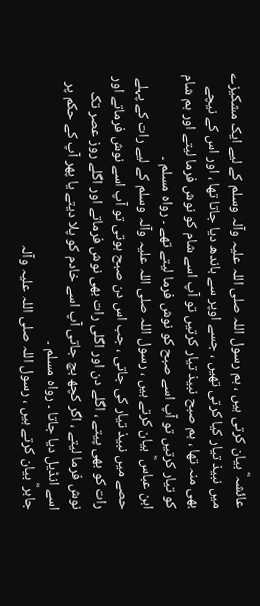عائشہ ؓ بیان کرتی ہیں ، ہم رسول اللہ صلی اللہ علیہ وآلہ وسلم کے لیے ایک مشکیزے میں نبیذ تیار کیا کرتی تھیں ، جسے اوپر سے باندھ دیا جاتا تھا ، اور اس کے نیچے بھی منہ تھا ، ہم صبح نبیذ تیار کرتیں تو آپ اسے شام کو نوش فرما لیتے اور ہم شام کو تیار کرتیں تو آپ اسے صبح کو نوش فرما لیتے تھے ۔ رواہ مسلم ۔
ابن عباس ؓ بیان کرتے ہیں ، رسول اللہ صلی اللہ علیہ وآلہ وسلم کے لیے رات کے پہلے حصے میں نبیذ تیار کی جاتی ، جب اس دن صبح ہوتی تو آپ اسے نوش فرماتے اور رات کو بھی پیتے ، اگلے دن اور اگلی رات بھی نوش فرماتے اور اگلے روز عصر تک نوش فرما لیتے ، اگر کچھ بچ جاتی آپ اسے خادم کو پلا دیتے یا پھر آپ کے حکم پر اسے انڈیل دیا جاتا ۔ رواہ مسلم ۔
جابر ؓ بیان کرتے ہیں ، رسول اللہ صلی اللہ علیہ وآلہ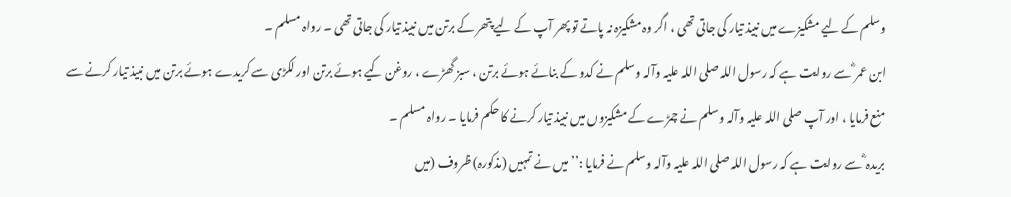وسلم کے لیے مشکیزے میں نبیذ تیار کی جاتی تھی ، اگر وہ مشکیزہ نہ پاتے تو پھر آپ کے لیے پتھر کے برتن میں نبیذ تیار کی جاتی تھی ۔ رواہ مسلم ۔
ابن عمر ؓ سے روایت ہے کہ رسول اللہ صلی اللہ علیہ وآلہ وسلم نے کدو کے بنائے ہوئے برتن ، سبز گھڑے ، روغن کیے ہوئے برتن اور لکڑی سے کریدے ہوئے برتن میں نبیذ تیار کرنے سے منع فرمایا ، اور آپ صلی اللہ علیہ وآلہ وسلم نے چمڑے کے مشکیزوں میں نبیذ تیار کرنے کا حکم فرمایا ۔ رواہ مسلم ۔
بریدہ ؓ سے روایت ہے کہ رسول اللہ صلی اللہ علیہ وآلہ وسلم نے فرمایا :’’ میں نے تمہیں (مذکورہ) ظروف (میں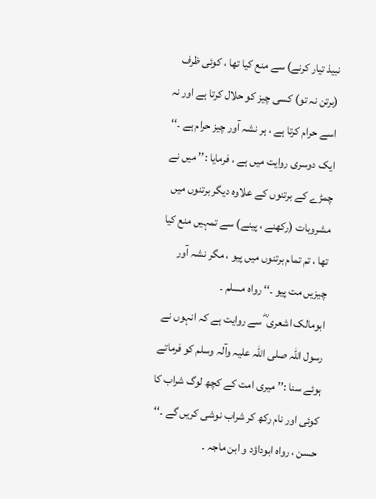نبیذ تیار کرنے) سے منع کیا تھا ، کوئی ظرف (برتن نہ تو) کسی چیز کو حلال کرتا ہے اور نہ اسے حرام کرتا ہے ، ہر نشہ آور چیز حرام ہے ۔‘‘ ایک دوسری روایت میں ہے ، فرمایا :’’ میں نے چمڑے کے برتنوں کے علاوہ دیگر برتنوں میں مشروبات (رکھنے ، پینے) سے تمہیں منع کیا تھا ، تم تمام برتنوں میں پیو ، مگر نشہ آور چیزیں مت پیو ۔‘‘ رواہ مسلم ۔
ابومالک اشعری ؓ سے روایت ہے کہ انہوں نے رسول اللہ صلی اللہ علیہ وآلہ وسلم کو فرماتے ہوئے سنا :’’ میری امت کے کچھ لوگ شراب کا کوئی اور نام رکھ کر شراب نوشی کریں گے ۔‘‘ حسن ، رواہ ابوداؤد و ابن ماجہ ۔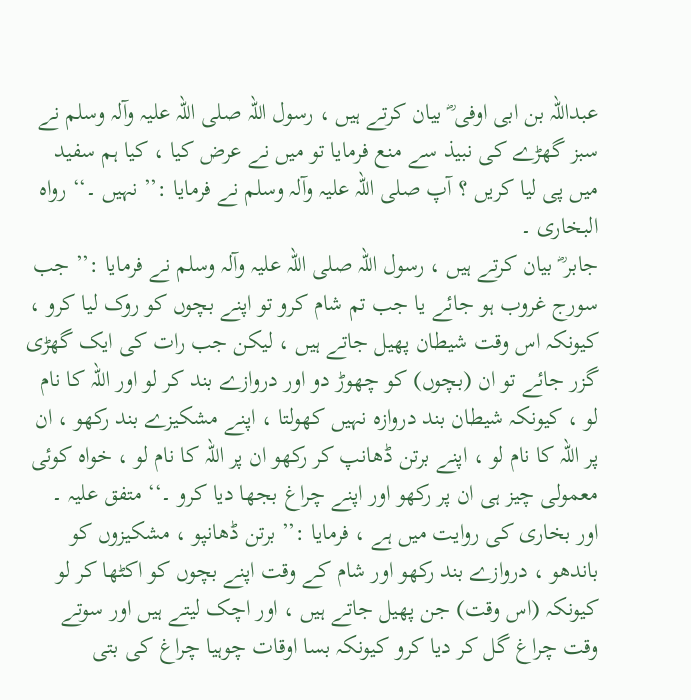عبداللہ بن ابی اوفی ؓ بیان کرتے ہیں ، رسول اللہ صلی اللہ علیہ وآلہ وسلم نے سبز گھڑے کی نبیذ سے منع فرمایا تو میں نے عرض کیا ، کیا ہم سفید میں پی لیا کریں ؟ آپ صلی اللہ علیہ وآلہ وسلم نے فرمایا :’’ نہیں ۔‘‘ رواہ البخاری ۔
جابر ؓ بیان کرتے ہیں ، رسول اللہ صلی اللہ علیہ وآلہ وسلم نے فرمایا :’’ جب سورج غروب ہو جائے یا جب تم شام کرو تو اپنے بچوں کو روک لیا کرو ، کیونکہ اس وقت شیطان پھیل جاتے ہیں ، لیکن جب رات کی ایک گھڑی گزر جائے تو ان (بچوں) کو چھوڑ دو اور دروازے بند کر لو اور اللہ کا نام لو ، کیونکہ شیطان بند دروازہ نہیں کھولتا ، اپنے مشکیزے بند رکھو ، ان پر اللہ کا نام لو ، اپنے برتن ڈھانپ کر رکھو ان پر اللہ کا نام لو ، خواہ کوئی معمولی چیز ہی ان پر رکھو اور اپنے چراغ بجھا دیا کرو ۔‘‘ متفق علیہ ۔
اور بخاری کی روایت میں ہے ، فرمایا :’’ برتن ڈھانپو ، مشکیزوں کو باندھو ، دروازے بند رکھو اور شام کے وقت اپنے بچوں کو اکٹھا کر لو کیونکہ (اس وقت) جن پھیل جاتے ہیں ، اور اچک لیتے ہیں اور سوتے وقت چراغ گل کر دیا کرو کیونکہ بسا اوقات چوہیا چراغ کی بتی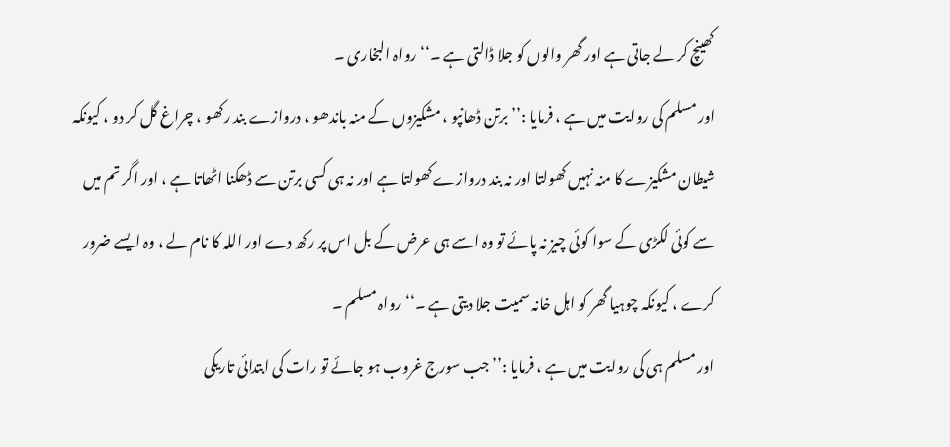کھینچ کر لے جاتی ہے اور گھر والوں کو جلا ڈالتی ہے ۔‘‘ رواہ البخاری ۔
اور مسلم کی روایت میں ہے ، فرمایا :’’ برتن ڈھانپو ، مشکیزوں کے منہ باندھو ، دروازے بند رکھو ، چراغ گل کر دو ، کیونکہ شیطان مشکیزے کا منہ نہیں کھولتا اور نہ بند دروازے کھولتا ہے اور نہ ہی کسی برتن سے ڈھکنا اٹھاتا ہے ، اور اگر تم میں سے کوئی لکڑی کے سوا کوئی چیز نہ پائے تو وہ اسے ہی عرض کے بل اس پر رکھ دے اور اللہ کا نام لے ، وہ ایسے ضرور کرے ، کیونکہ چوہیا گھر کو اہل خانہ سمیت جلا دیتی ہے ۔‘‘ رواہ مسلم ۔
اور مسلم ہی کی روایت میں ہے ، فرمایا :’’ جب سورج غروب ہو جائے تو رات کی ابتدائی تاریکی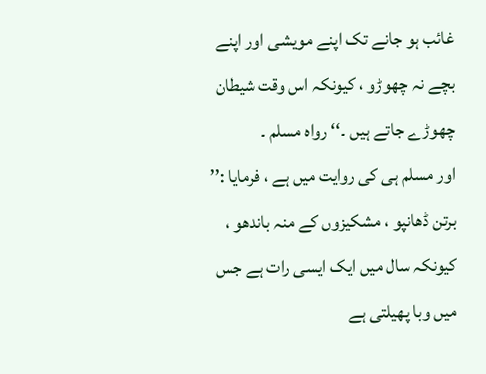غائب ہو جانے تک اپنے مویشی اور اپنے بچے نہ چھوڑو ، کیونکہ اس وقت شیطان چھوڑے جاتے ہیں ۔‘‘ رواہ مسلم ۔
اور مسلم ہی کی روایت میں ہے ، فرمایا :’’ برتن ڈھانپو ، مشکیزوں کے منہ باندھو ، کیونکہ سال میں ایک ایسی رات ہے جس میں وبا پھیلتی ہے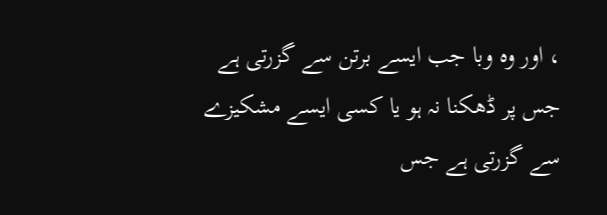، اور وہ وبا جب ایسے برتن سے گزرتی ہے جس پر ڈھکنا نہ ہو یا کسی ایسے مشکیزے سے گزرتی ہے جس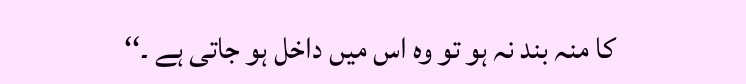کا منہ بند نہ ہو تو وہ اس میں داخل ہو جاتی ہے ۔‘‘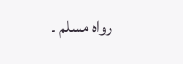رواہ مسلم ۔